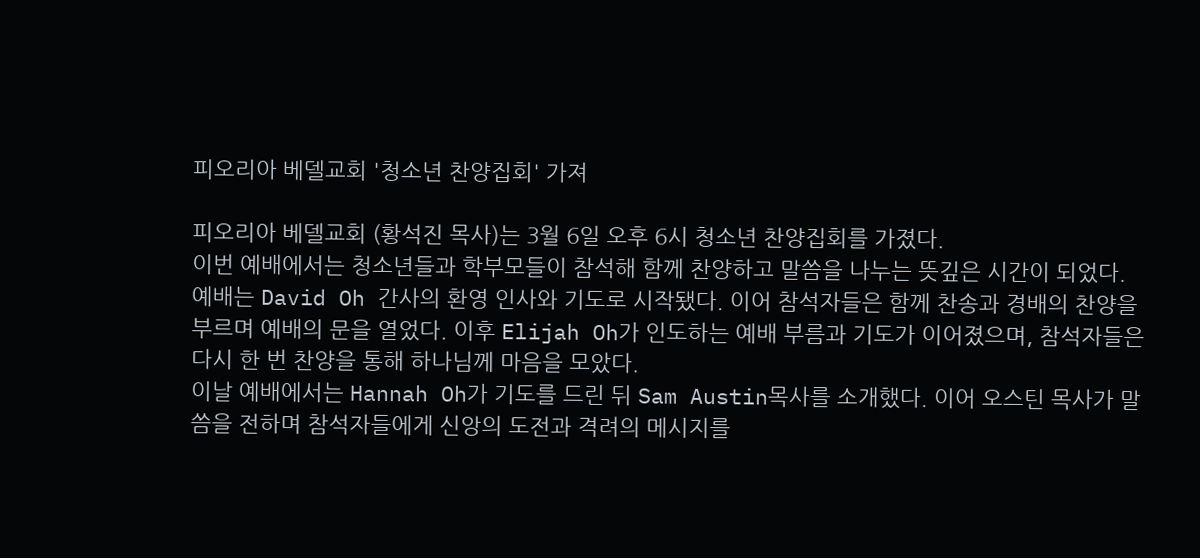피오리아 베델교회 '청소년 찬양집회' 가져

피오리아 베델교회 (황석진 목사)는 3월 6일 오후 6시 청소년 찬양집회를 가졌다.
이번 예배에서는 청소년들과 학부모들이 참석해 함께 찬양하고 말씀을 나누는 뜻깊은 시간이 되었다.
예배는 David Oh 간사의 환영 인사와 기도로 시작됐다. 이어 참석자들은 함께 찬송과 경배의 찬양을 부르며 예배의 문을 열었다. 이후 Elijah Oh가 인도하는 예배 부름과 기도가 이어졌으며, 참석자들은 다시 한 번 찬양을 통해 하나님께 마음을 모았다.
이날 예배에서는 Hannah Oh가 기도를 드린 뒤 Sam Austin목사를 소개했다. 이어 오스틴 목사가 말씀을 전하며 참석자들에게 신앙의 도전과 격려의 메시지를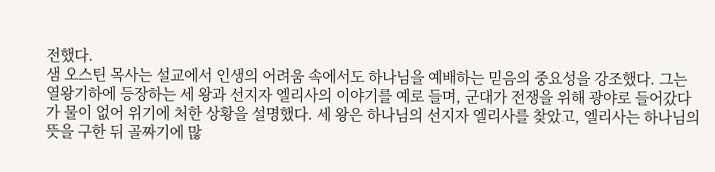전했다.
샘 오스틴 목사는 설교에서 인생의 어려움 속에서도 하나님을 예배하는 믿음의 중요성을 강조했다. 그는 열왕기하에 등장하는 세 왕과 선지자 엘리사의 이야기를 예로 들며, 군대가 전쟁을 위해 광야로 들어갔다가 물이 없어 위기에 처한 상황을 설명했다. 세 왕은 하나님의 선지자 엘리사를 찾았고, 엘리사는 하나님의 뜻을 구한 뒤 골짜기에 많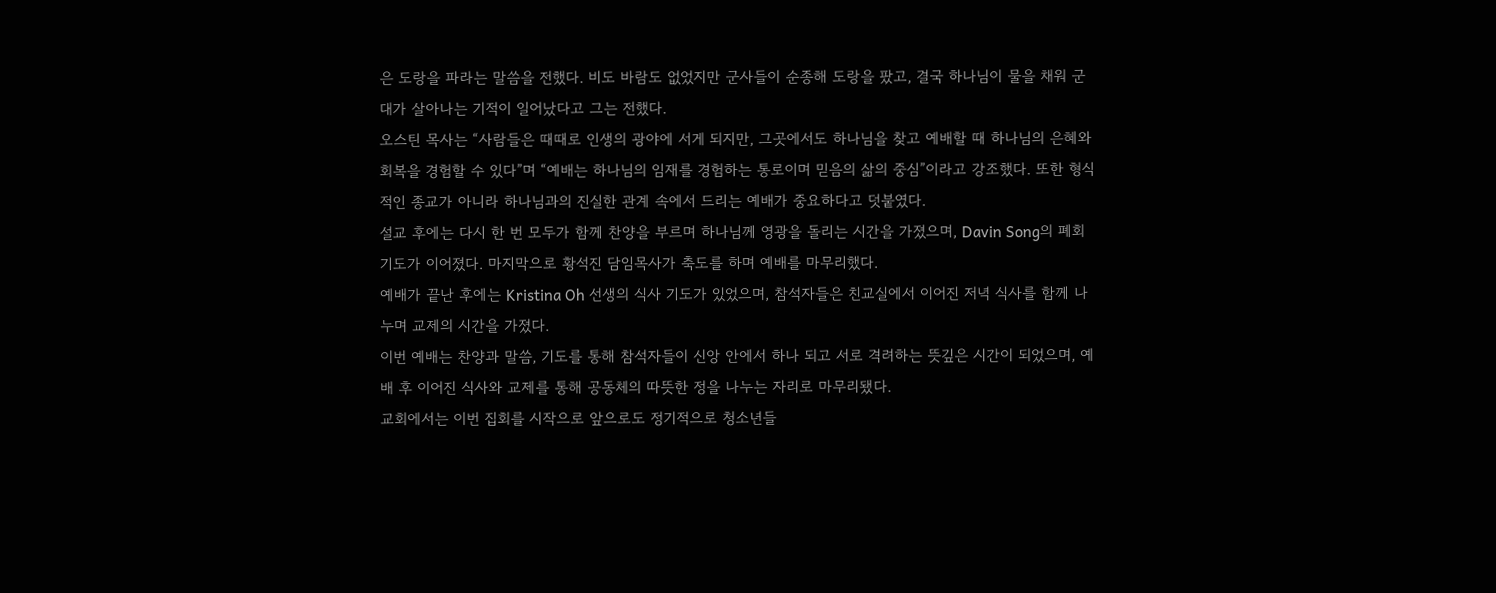은 도랑을 파라는 말씀을 전했다. 비도 바람도 없었지만 군사들이 순종해 도랑을 팠고, 결국 하나님이 물을 채워 군대가 살아나는 기적이 일어났다고 그는 전했다.
오스틴 목사는 “사람들은 때때로 인생의 광야에 서게 되지만, 그곳에서도 하나님을 찾고 예배할 때 하나님의 은혜와 회복을 경험할 수 있다”며 “예배는 하나님의 임재를 경험하는 통로이며 믿음의 삶의 중심”이라고 강조했다. 또한 형식적인 종교가 아니라 하나님과의 진실한 관계 속에서 드리는 예배가 중요하다고 덧붙였다.
설교 후에는 다시 한 번 모두가 함께 찬양을 부르며 하나님께 영광을 돌리는 시간을 가졌으며, Davin Song의 폐회 기도가 이어졌다. 마지막으로 황석진 담임목사가 축도를 하며 예배를 마무리했다.
예배가 끝난 후에는 Kristina Oh 선생의 식사 기도가 있었으며, 참석자들은 친교실에서 이어진 저녁 식사를 함께 나누며 교제의 시간을 가졌다.
이번 예배는 찬양과 말씀, 기도를 통해 참석자들이 신앙 안에서 하나 되고 서로 격려하는 뜻깊은 시간이 되었으며, 예배 후 이어진 식사와 교제를 통해 공동체의 따뜻한 정을 나누는 자리로 마무리됐다.
교회에서는 이번 집회를 시작으로 앞으로도 정기적으로 청소년들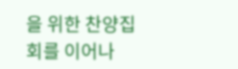을 위한 찬양집회를 이어나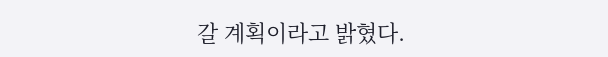갈 계획이라고 밝혔다.